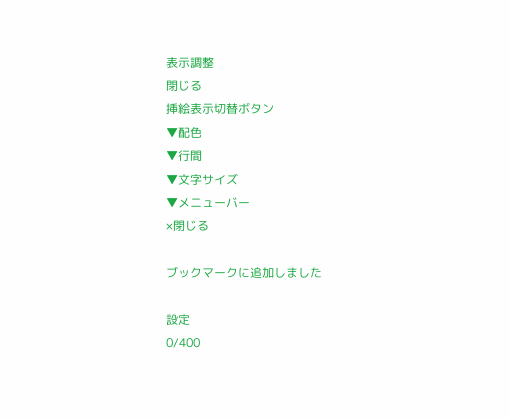表示調整
閉じる
挿絵表示切替ボタン
▼配色
▼行間
▼文字サイズ
▼メニューバー
×閉じる

ブックマークに追加しました

設定
0/400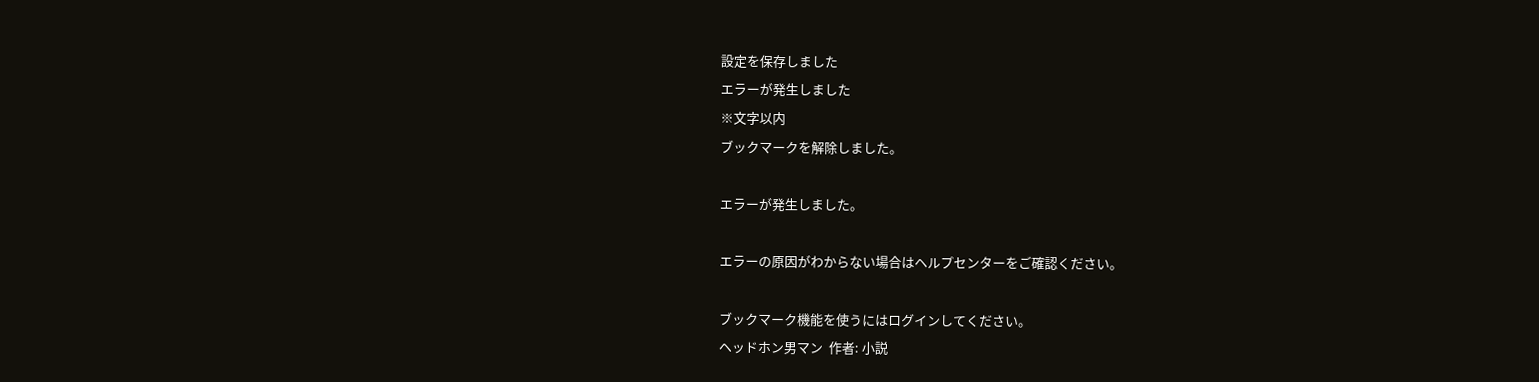設定を保存しました
エラーが発生しました
※文字以内
ブックマークを解除しました。

エラーが発生しました。

エラーの原因がわからない場合はヘルプセンターをご確認ください。

ブックマーク機能を使うにはログインしてください。
ヘッドホン男マン  作者: 小説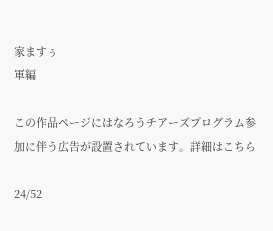家ますぅ
軍編

この作品ページにはなろうチアーズプログラム参加に伴う広告が設置されています。詳細はこちら

24/52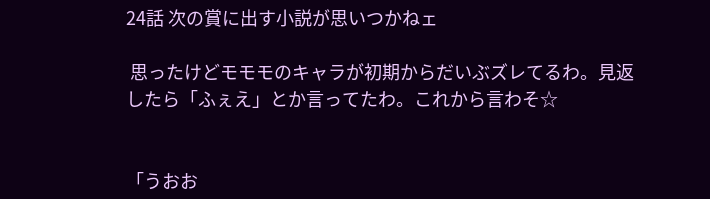24話 次の賞に出す小説が思いつかねェ

 思ったけどモモモのキャラが初期からだいぶズレてるわ。見返したら「ふぇえ」とか言ってたわ。これから言わそ☆


「うおお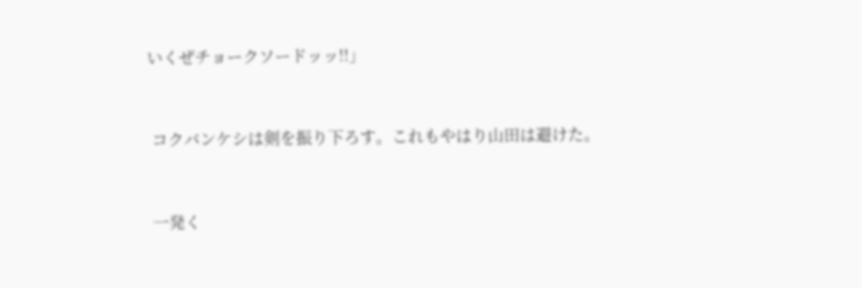いくぜチョークソードッッ!!」


 コクバンケシは剣を振り下ろす。これもやはり山田は避けた。


 一発く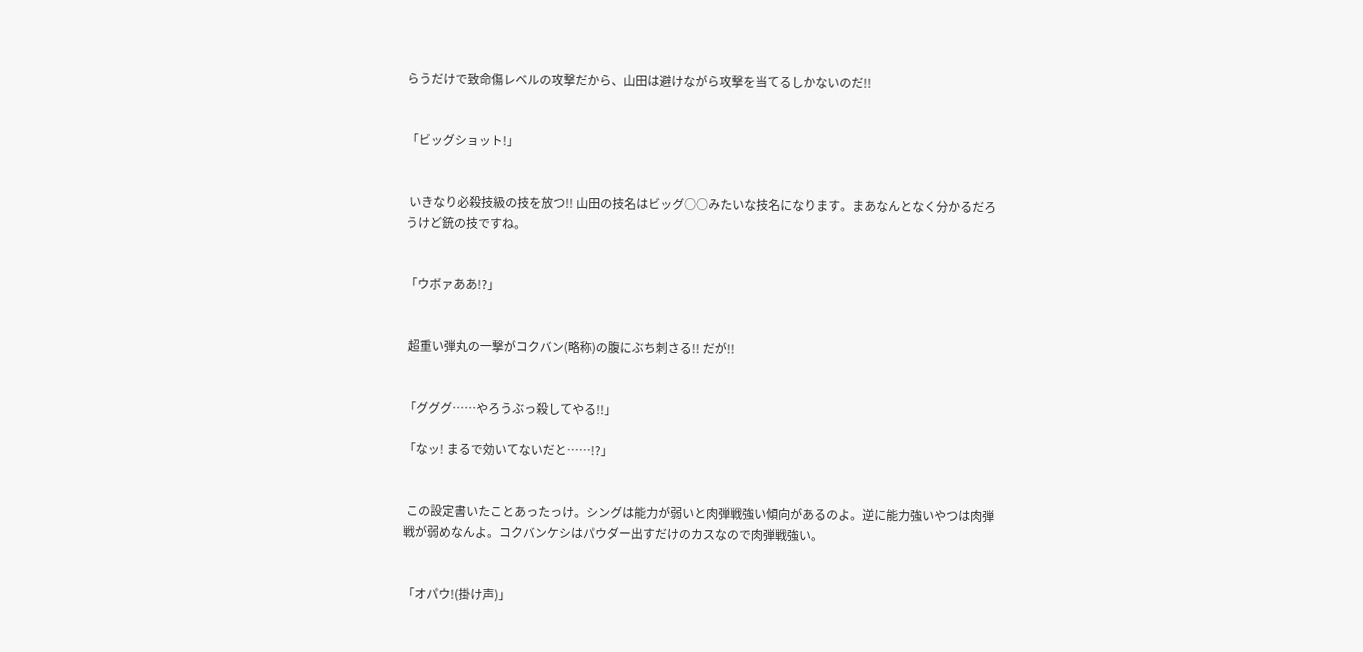らうだけで致命傷レベルの攻撃だから、山田は避けながら攻撃を当てるしかないのだ!!


「ビッグショット!」


 いきなり必殺技級の技を放つ!! 山田の技名はビッグ○○みたいな技名になります。まあなんとなく分かるだろうけど銃の技ですね。


「ウボァああ!?」


 超重い弾丸の一撃がコクバン(略称)の腹にぶち刺さる!! だが!!


「グググ……やろうぶっ殺してやる!!」

「なッ! まるで効いてないだと……!?」


 この設定書いたことあったっけ。シングは能力が弱いと肉弾戦強い傾向があるのよ。逆に能力強いやつは肉弾戦が弱めなんよ。コクバンケシはパウダー出すだけのカスなので肉弾戦強い。


「オパウ!(掛け声)」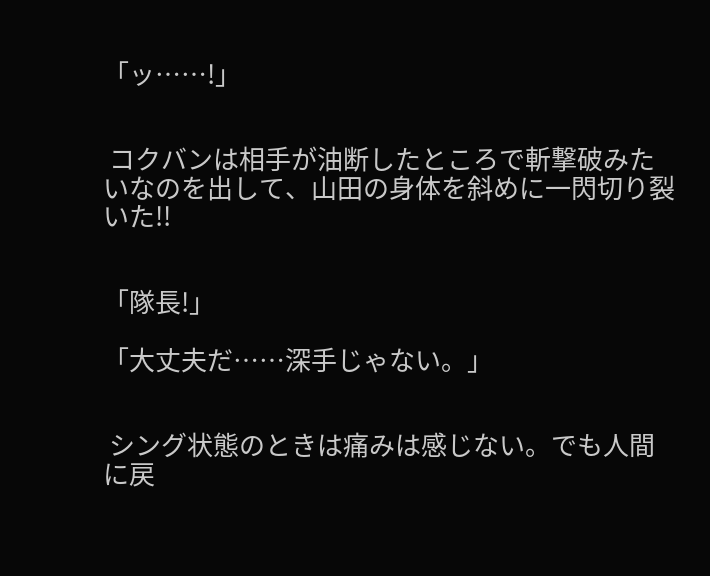「ッ……!」


 コクバンは相手が油断したところで斬撃破みたいなのを出して、山田の身体を斜めに一閃切り裂いた!!


「隊長!」

「大丈夫だ……深手じゃない。」


 シング状態のときは痛みは感じない。でも人間に戻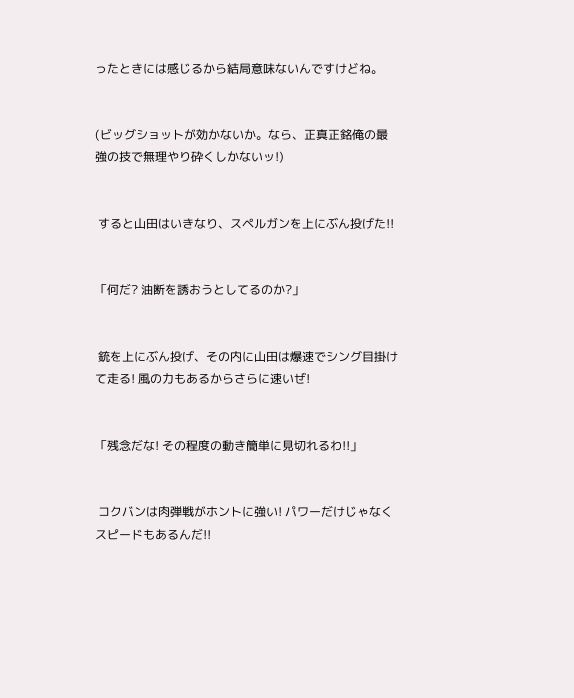ったときには感じるから結局意味ないんですけどね。


(ビッグショットが効かないか。なら、正真正銘俺の最強の技で無理やり砕くしかないッ!)


 すると山田はいきなり、スペルガンを上にぶん投げた!!


「何だ? 油断を誘おうとしてるのか?」


 銃を上にぶん投げ、その内に山田は爆速でシング目掛けて走る! 風の力もあるからさらに速いぜ!


「残念だな! その程度の動き簡単に見切れるわ!!」


 コクバンは肉弾戦がホントに強い! パワーだけじゃなくスピードもあるんだ!!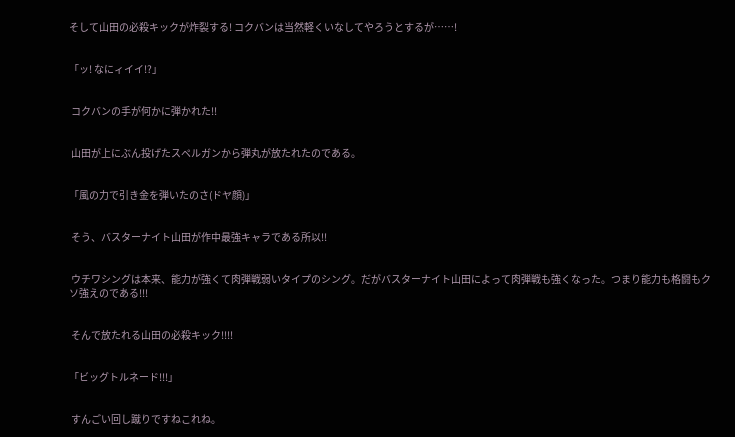そして山田の必殺キックが炸裂する! コクバンは当然軽くいなしてやろうとするが……!


「ッ! なにィイイ!?」


 コクバンの手が何かに弾かれた!!


 山田が上にぶん投げたスペルガンから弾丸が放たれたのである。


「風の力で引き金を弾いたのさ(ドヤ顔)」


 そう、バスターナイト山田が作中最強キャラである所以!!


 ウチワシングは本来、能力が強くて肉弾戦弱いタイプのシング。だがバスターナイト山田によって肉弾戦も強くなった。つまり能力も格闘もクソ強えのである!!!


 そんで放たれる山田の必殺キック!!!!


「ビッグトルネード!!!」


 すんごい回し蹴りですねこれね。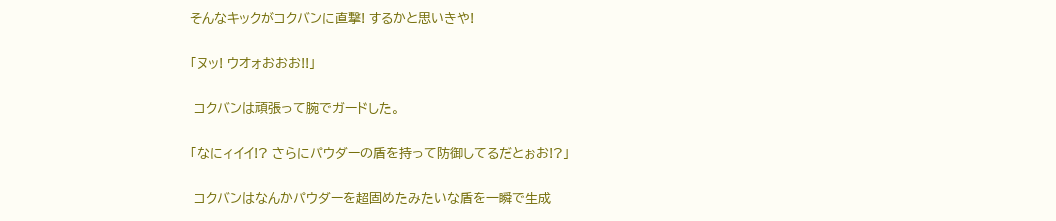そんなキックがコクバンに直撃! するかと思いきや!


「ヌッ! ウオォおおお!!」


 コクバンは頑張って腕でガードした。


「なにィイイ!? さらにパウダーの盾を持って防御してるだとぉお!?」


 コクバンはなんかパウダーを超固めたみたいな盾を一瞬で生成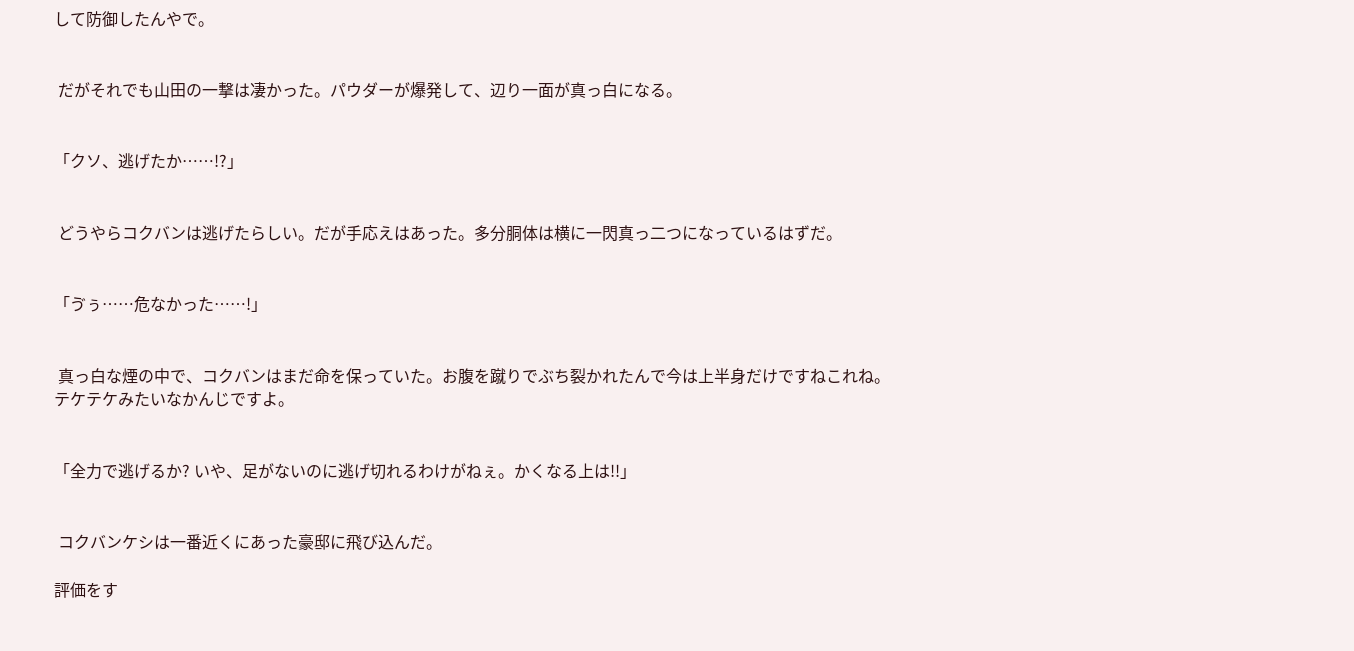して防御したんやで。


 だがそれでも山田の一撃は凄かった。パウダーが爆発して、辺り一面が真っ白になる。


「クソ、逃げたか……!?」


 どうやらコクバンは逃げたらしい。だが手応えはあった。多分胴体は横に一閃真っ二つになっているはずだ。


「ゔぅ……危なかった……!」


 真っ白な煙の中で、コクバンはまだ命を保っていた。お腹を蹴りでぶち裂かれたんで今は上半身だけですねこれね。テケテケみたいなかんじですよ。


「全力で逃げるか? いや、足がないのに逃げ切れるわけがねぇ。かくなる上は!!」


 コクバンケシは一番近くにあった豪邸に飛び込んだ。

評価をす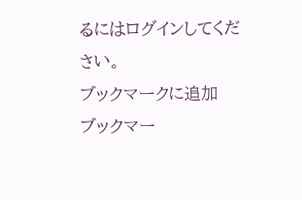るにはログインしてください。
ブックマークに追加
ブックマー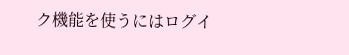ク機能を使うにはログイ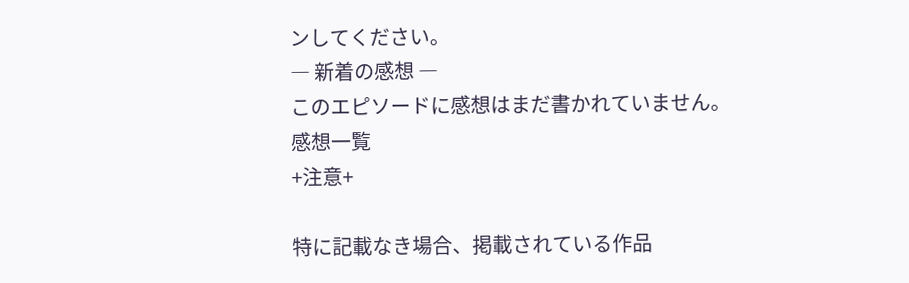ンしてください。
― 新着の感想 ―
このエピソードに感想はまだ書かれていません。
感想一覧
+注意+

特に記載なき場合、掲載されている作品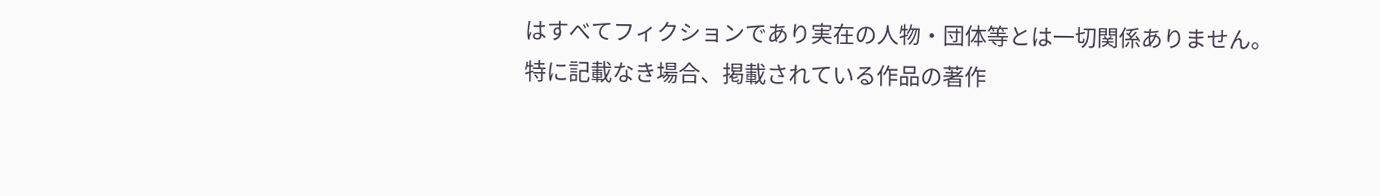はすべてフィクションであり実在の人物・団体等とは一切関係ありません。
特に記載なき場合、掲載されている作品の著作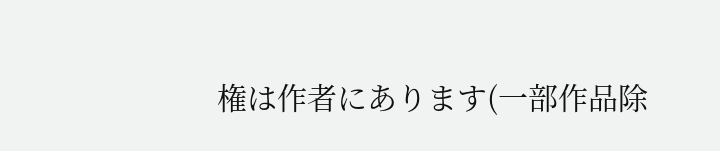権は作者にあります(一部作品除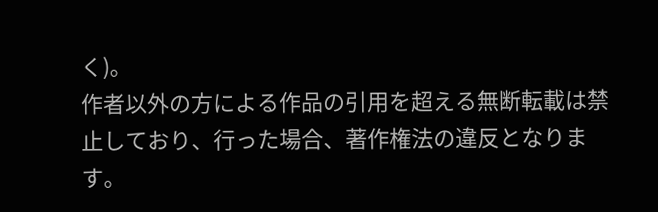く)。
作者以外の方による作品の引用を超える無断転載は禁止しており、行った場合、著作権法の違反となります。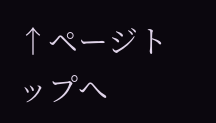↑ページトップへ